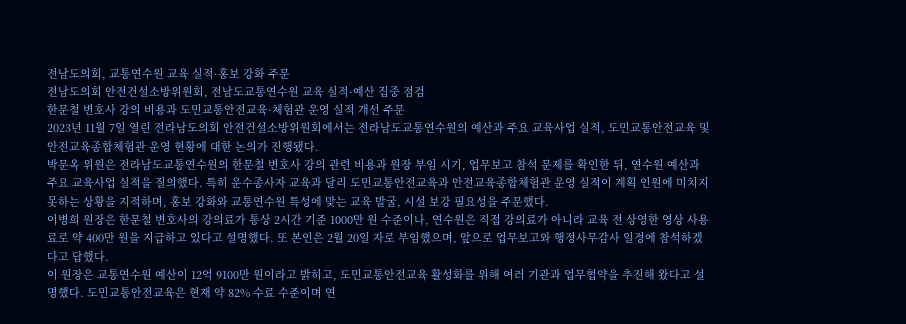전남도의회, 교통연수원 교육 실적·홍보 강화 주문
전남도의회 안전건설소방위원회, 전남도교통연수원 교육 실적·예산 집중 점검
한문철 변호사 강의 비용과 도민교통안전교육·체험관 운영 실적 개선 주문
2023년 11월 7일 열린 전라남도의회 안전건설소방위원회에서는 전라남도교통연수원의 예산과 주요 교육사업 실적, 도민교통안전교육 및 안전교육종합체험관 운영 현황에 대한 논의가 진행됐다.
박문옥 위원은 전라남도교통연수원의 한문철 변호사 강의 관련 비용과 원장 부임 시기, 업무보고 참석 문제를 확인한 뒤, 연수원 예산과 주요 교육사업 실적을 질의했다. 특히 운수종사자 교육과 달리 도민교통안전교육과 안전교육종합체험관 운영 실적이 계획 인원에 미치지 못하는 상황을 지적하며, 홍보 강화와 교통연수원 특성에 맞는 교육 발굴, 시설 보강 필요성을 주문했다.
이병희 원장은 한문철 변호사의 강의료가 통상 2시간 기준 1000만 원 수준이나, 연수원은 직접 강의료가 아니라 교육 전 상영한 영상 사용료로 약 400만 원을 지급하고 있다고 설명했다. 또 본인은 2월 20일 자로 부임했으며, 앞으로 업무보고와 행정사무감사 일정에 참석하겠다고 답했다.
이 원장은 교통연수원 예산이 12억 9100만 원이라고 밝히고, 도민교통안전교육 활성화를 위해 여러 기관과 업무협약을 추진해 왔다고 설명했다. 도민교통안전교육은 현재 약 82% 수료 수준이며 연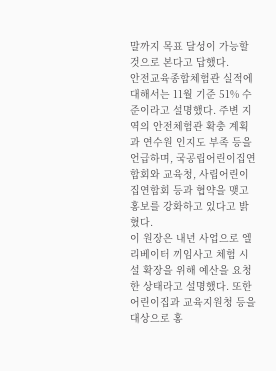말까지 목표 달성이 가능할 것으로 본다고 답했다.
안전교육종합체험관 실적에 대해서는 11월 기준 51% 수준이라고 설명했다. 주변 지역의 안전체험관 확충 계획과 연수원 인지도 부족 등을 언급하며, 국공립어린이집연합회와 교육청, 사립어린이집연합회 등과 협약을 맺고 홍보를 강화하고 있다고 밝혔다.
이 원장은 내년 사업으로 엘리베이터 끼임사고 체험 시설 확장을 위해 예산을 요청한 상태라고 설명했다. 또한 어린이집과 교육지원청 등을 대상으로 홍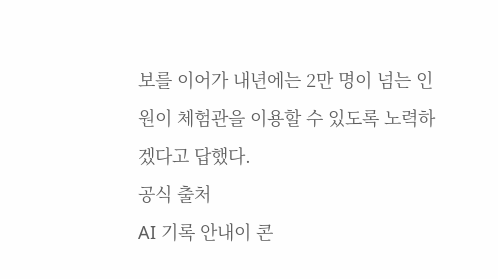보를 이어가 내년에는 2만 명이 넘는 인원이 체험관을 이용할 수 있도록 노력하겠다고 답했다.
공식 출처
AI 기록 안내이 콘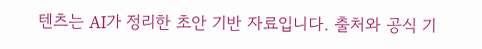텐츠는 AI가 정리한 초안 기반 자료입니다. 출처와 공식 기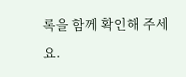록을 함께 확인해 주세요.